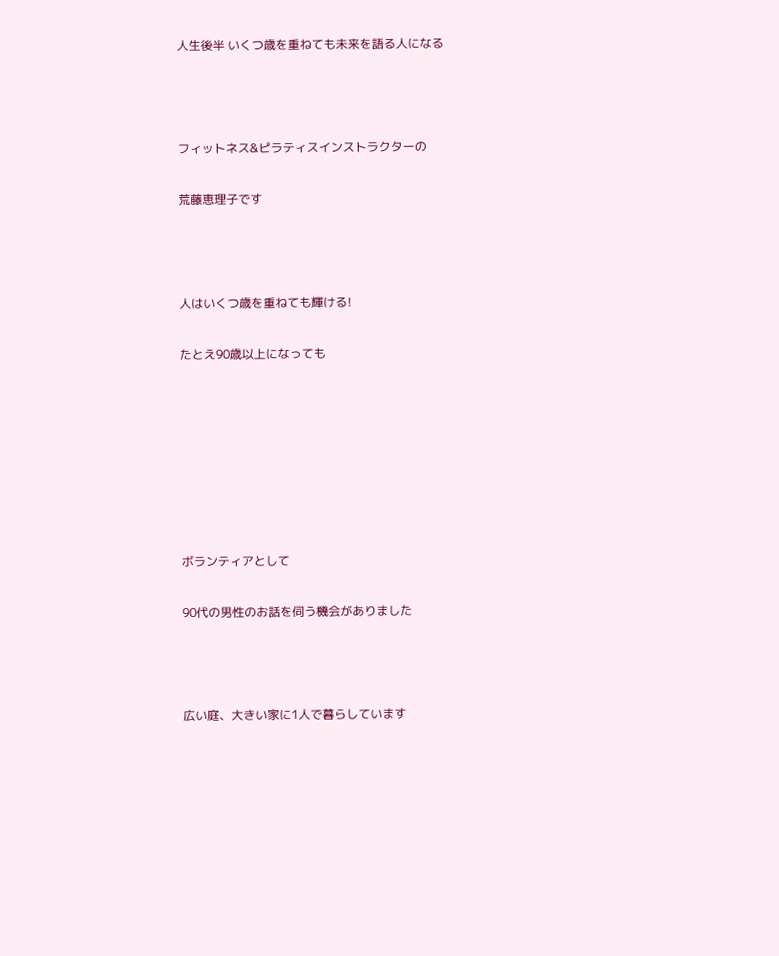人生後半 いくつ歳を重ねても未来を語る人になる



フィットネス&ピラティスインストラクターの

荒藤恵理子です



人はいくつ歳を重ねても輝ける!

たとえ90歳以上になっても







ボランティアとして

90代の男性のお話を伺う機会がありました



広い庭、大きい家に1人で暮らしています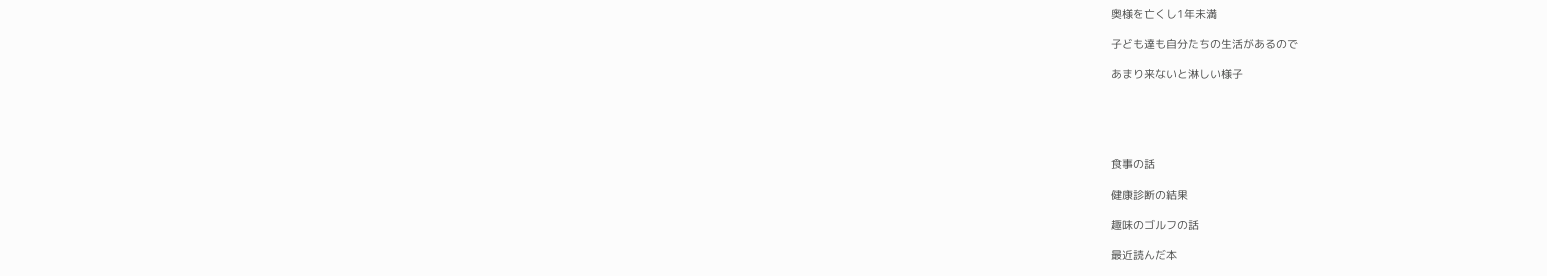奥様を亡くし1年未満

子ども達も自分たちの生活があるので

あまり来ないと淋しい様子





食事の話

健康診断の結果

趣味のゴルフの話

最近読んだ本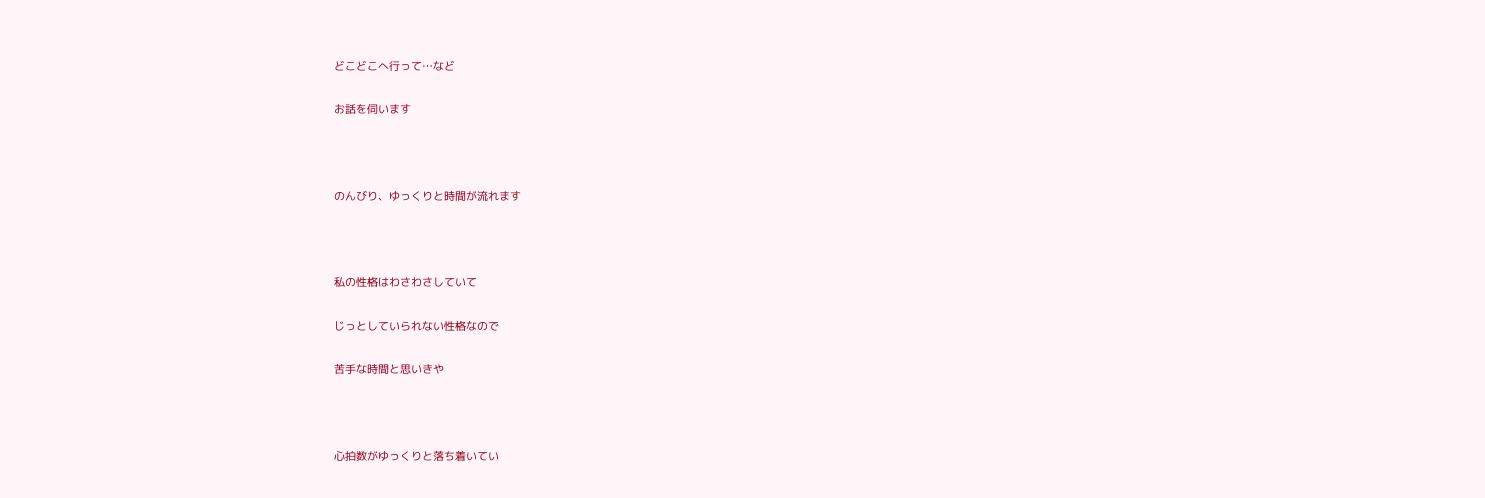どこどこへ行って…など

お話を伺います



のんびり、ゆっくりと時間が流れます



私の性格はわさわさしていて

じっとしていられない性格なので

苦手な時間と思いきや



心拍数がゆっくりと落ち着いてい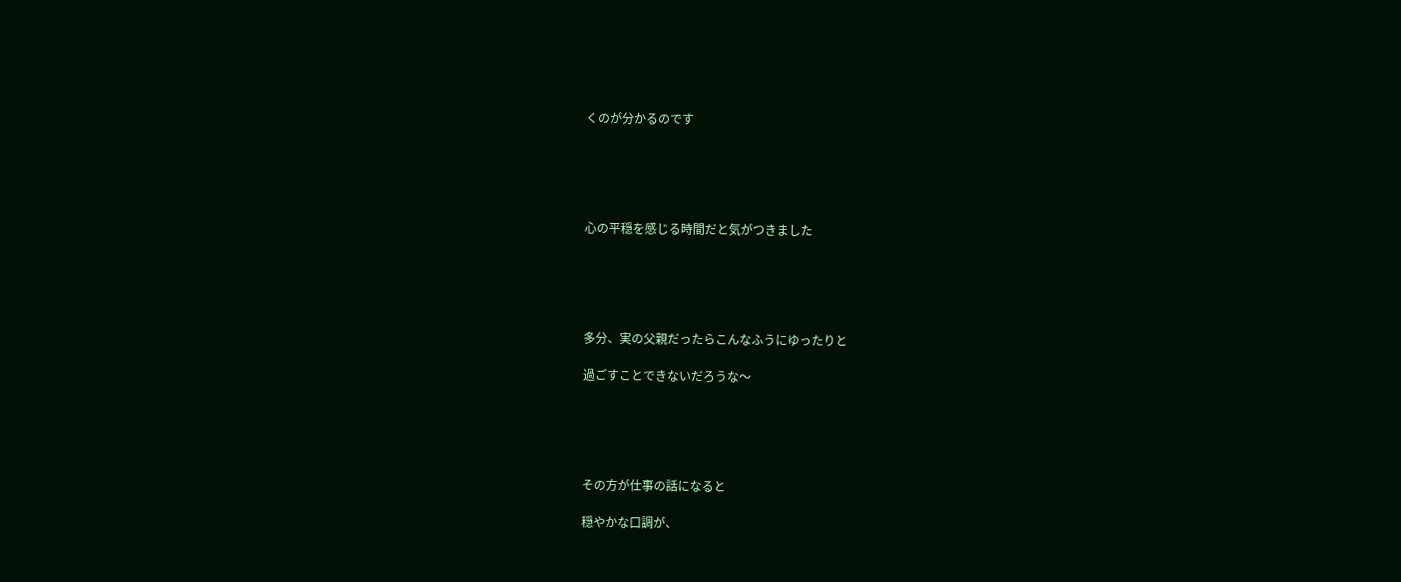くのが分かるのです





心の平穏を感じる時間だと気がつきました





多分、実の父親だったらこんなふうにゆったりと

過ごすことできないだろうな〜





その方が仕事の話になると

穏やかな口調が、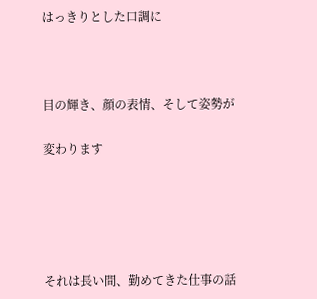はっきりとした口調に



目の輝き、顔の表情、そして姿勢が

変わります





それは長い間、勤めてきた仕事の話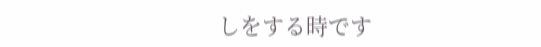しをする時です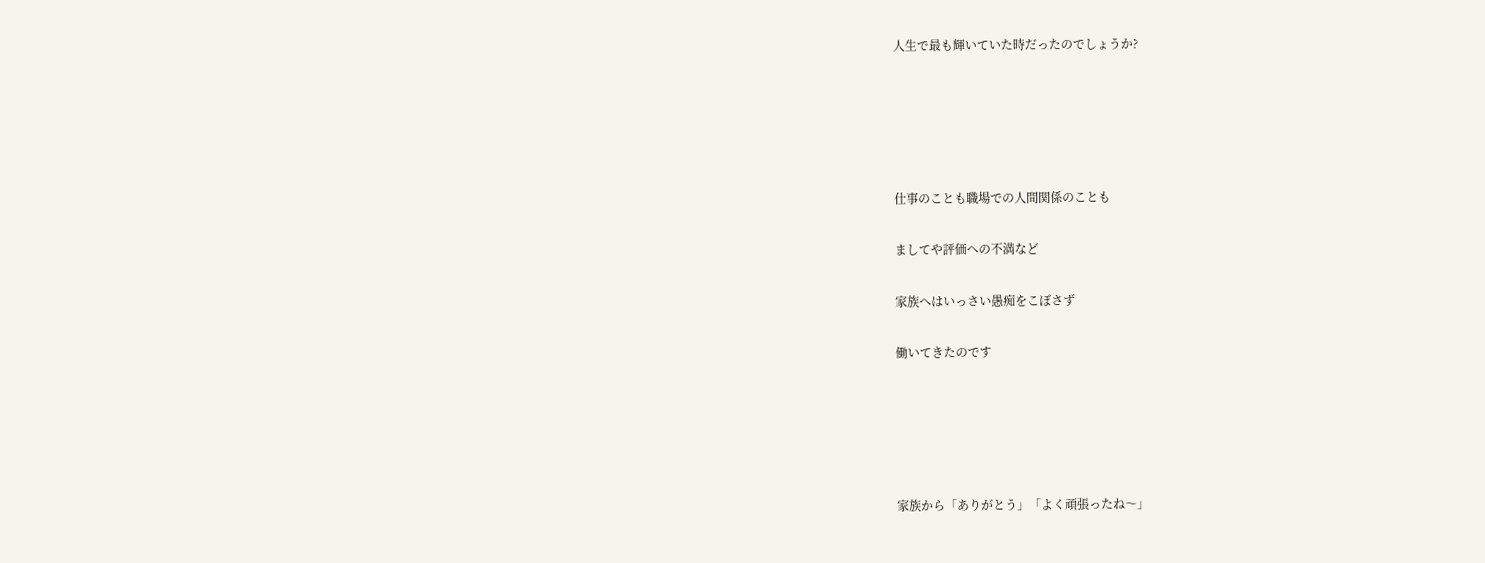人生で最も輝いていた時だったのでしょうか?





仕事のことも職場での人間関係のことも

ましてや評価への不満など

家族へはいっさい愚痴をこぼさず

働いてきたのです





家族から「ありがとう」「よく頑張ったね〜」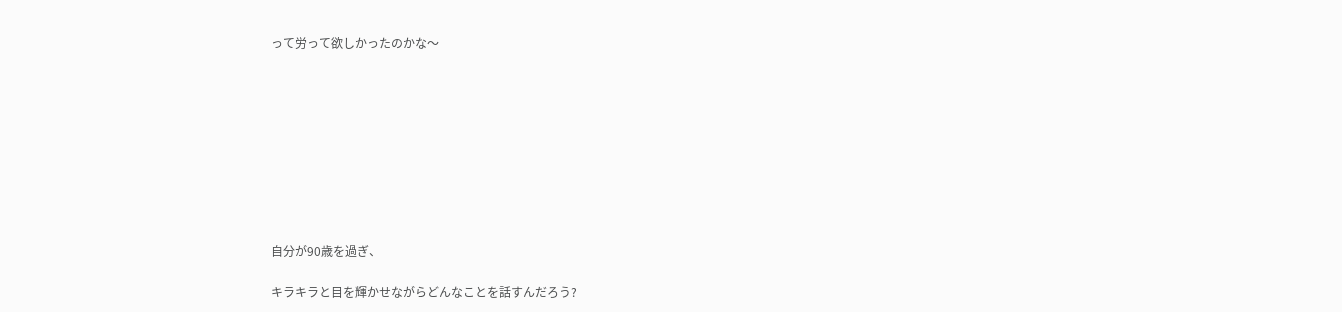って労って欲しかったのかな〜









自分が90歳を過ぎ、

キラキラと目を輝かせながらどんなことを話すんだろう?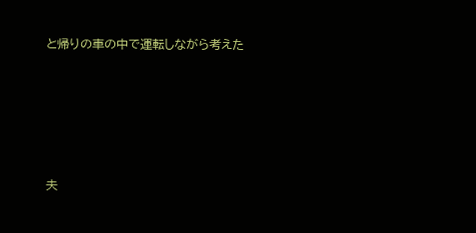と帰りの車の中で運転しながら考えた





夫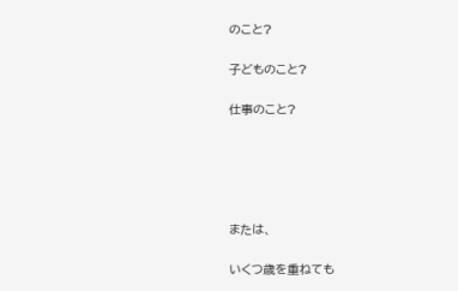のこと?

子どものこと?

仕事のこと?





または、

いくつ歳を重ねても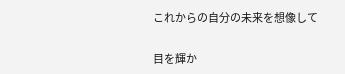これからの自分の未来を想像して

目を輝か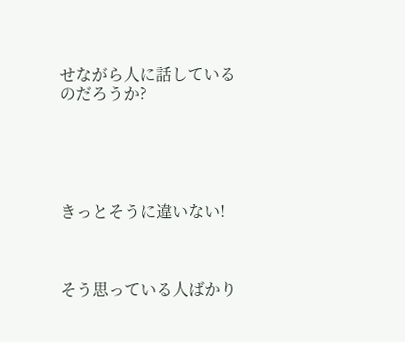せながら人に話しているのだろうか?





きっとそうに違いない!



そう思っている人ばかり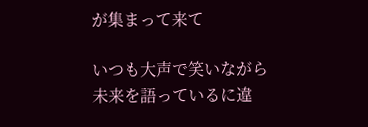が集まって来て

いつも大声で笑いながら未来を語っているに違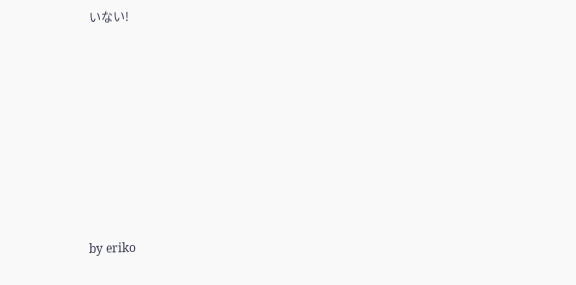いない!









by eriko